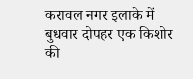करावल नगर इलाके में बुधवार दोपहर एक किशोर की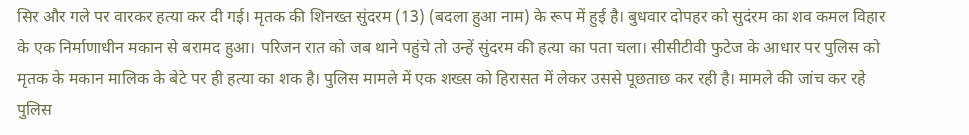सिर और गले पर वारकर हत्या कर दी गई। मृतक की शिनख्त सुंदरम (13) (बदला हुआ नाम) के रूप में हुई है। बुधवार दोपहर को सुदंरम का शव कमल विहार के एक निर्माणाधीन मकान से बरामद हुआ। परिजन रात को जब थाने पहुंचे तो उन्हें सुंदरम की हत्या का पता चला। सीसीटीवी फुटेज के आधार पर पुलिस को मृतक के मकान मालिक के बेटे पर ही हत्या का शक है। पुलिस मामले में एक शख्स को हिरासत में लेकर उससे पूछताछ कर रही है। मामले की जांच कर रहे पुलिस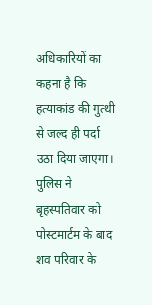अधिकारियों का कहना है कि हत्याकांड की गुत्थी से जल्द ही पर्दा उठा दिया जाएगा। पुलिस ने बृहस्पतिवार को पोस्टमार्टम के बाद शव परिवार के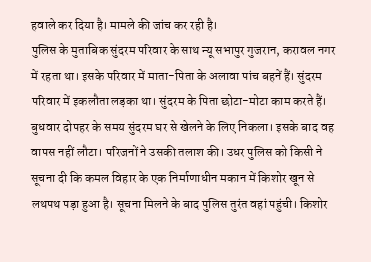हवाले कर दिया है। मामले की जांच कर रही है।
पुलिस के मुताबिक सुंदरम परिवार के साथ न्यू सभापुर गुजरान, करावल नगर में रहता था। इसके परिवार में माता-पिता के अलावा पांच बहनें हैं। सुंदरम परिवार में इकलौता लड़का था। सुंदरम के पिता छोटा-मोटा काम करते हैं। बुधवार दोपहर के समय सुंदरम घर से खेलने के लिए निकला। इसके बाद वह वापस नहीं लौटा। परिजनों ने उसकी तलाश की। उधर पुलिस को किसी ने सूचना दी कि कमल विहार के एक निर्माणाधीन मकान में किशोर खून से लथपथ पड़ा हुआ है। सूचना मिलने के बाद पुलिस तुरंत वहां पहुंची। किशोर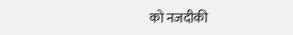को नजदीकी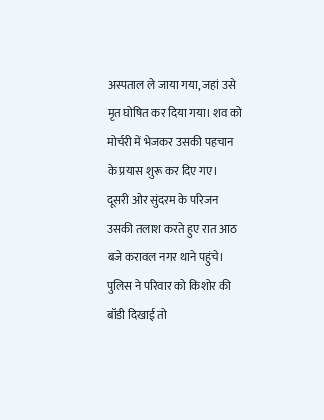अस्पताल ले जाया गया, जहां उसे मृत घोषित कर दिया गया। शव को मोर्चरी में भेजकर उसकी पहचान के प्रयास शुरू कर दिए गए। दूसरी ओर सुंदरम के परिजन उसकी तलाश करते हुए रात आठ बजे करावल नगर थाने पहुंचे।
पुलिस ने परिवार को किशोर की बॉडी दिखाई तो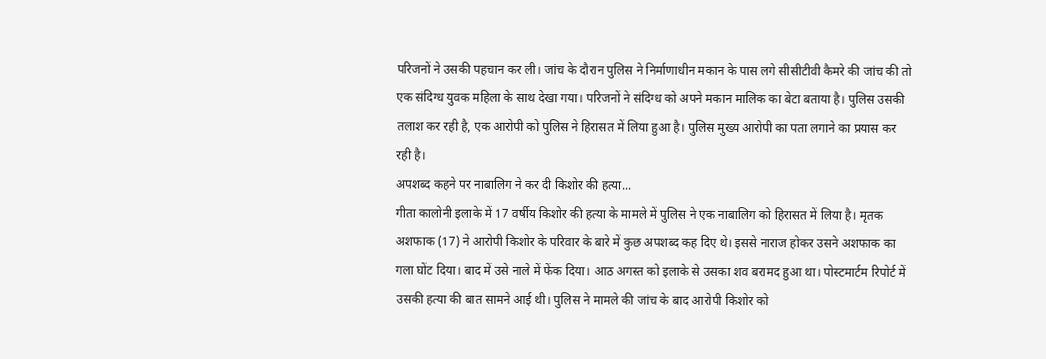परिजनों ने उसकी पहचान कर ली। जांच के दौरान पुलिस ने निर्माणाधीन मकान के पास लगे सीसीटीवी कैमरे की जांच की तो एक संदिग्ध युवक महिला के साथ देखा गया। परिजनों ने संदिग्ध को अपने मकान मालिक का बेटा बताया है। पुलिस उसकी तलाश कर रही है, एक आरोपी को पुलिस ने हिरासत में लिया हुआ है। पुलिस मुख्य आरोपी का पता लगाने का प्रयास कर रही है।
अपशब्द कहने पर नाबालिग ने कर दी किशोर की हत्या...
गीता कालोनी इलाके में 17 वर्षीय किशोर की हत्या के मामले में पुलिस ने एक नाबालिग को हिरासत में लिया है। मृतक अशफाक (17) ने आरोपी किशोर के परिवार के बारे में कुछ अपशब्द कह दिए थे। इससे नाराज होकर उसने अशफाक का गला घोंट दिया। बाद में उसे नाले में फेंक दिया। आठ अगस्त को इलाके से उसका शव बरामद हुआ था। पोस्टमार्टम रिपोर्ट में उसकी हत्या की बात सामने आई थी। पुलिस ने मामले की जांच के बाद आरोपी किशोर को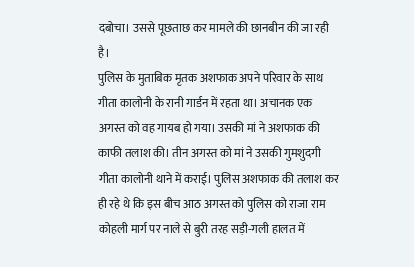दबोचा। उससे पूछताछ कर मामले की छानबीन की जा रही है।
पुलिस के मुताबिक मृतक अशफाक अपने परिवार के साथ गीता कालोनी के रानी गार्डन में रहता था। अचानक एक अगस्त को वह गायब हो गया। उसकी मां ने अशफाक की काफी तलाश की। तीन अगस्त को मां ने उसकी गुमशुदगी गीता कालोनी थाने में कराई। पुलिस अशफाक की तलाश कर ही रहे थे कि इस बीच आठ अगस्त को पुलिस को राजा राम कोहली मार्ग पर नाले से बुरी तरह सड़ी-गली हालत में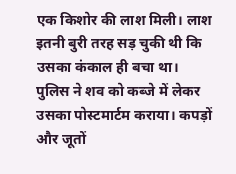एक किशोर की लाश मिली। लाश इतनी बुरी तरह सड़ चुकी थी कि उसका कंकाल ही बचा था। पुलिस ने शव को कब्जे में लेकर उसका पोस्टमार्टम कराया। कपड़ों और जूतों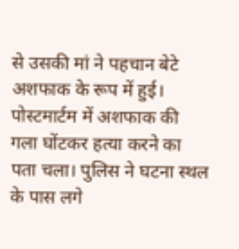से उसकी मां ने पहचान बेटे अशफाक के रूप में हुई।
पोस्टमार्टम में अशफाक की गला घोंटकर हत्या करने का पता चला। पुलिस ने घटना स्थल के पास लगे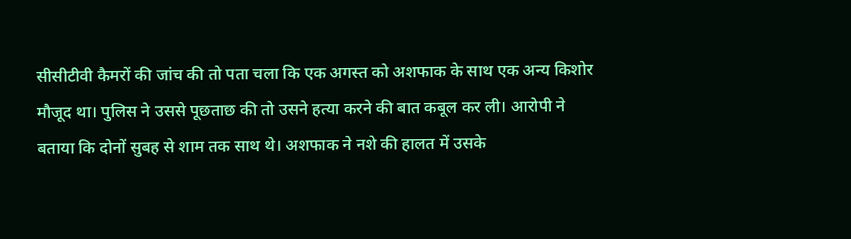सीसीटीवी कैमरों की जांच की तो पता चला कि एक अगस्त को अशफाक के साथ एक अन्य किशोर मौजूद था। पुलिस ने उससे पूछताछ की तो उसने हत्या करने की बात कबूल कर ली। आरोपी ने बताया कि दोनों सुबह से शाम तक साथ थे। अशफाक ने नशे की हालत में उसके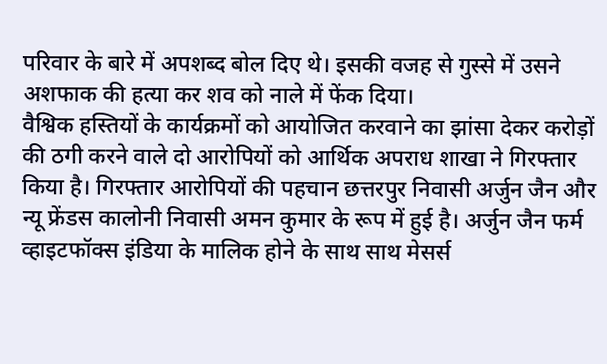परिवार के बारे में अपशब्द बोल दिए थे। इसकी वजह से गुस्से में उसने अशफाक की हत्या कर शव को नाले में फेंक दिया।
वैश्विक हस्तियों के कार्यक्रमों को आयोजित करवाने का झांसा देकर करोड़ों की ठगी करने वाले दो आरोपियों को आर्थिक अपराध शाखा ने गिरफ्तार किया है। गिरफ्तार आरोपियों की पहचान छत्तरपुर निवासी अर्जुन जैन और न्यू फ्रेंडस कालोनी निवासी अमन कुमार के रूप में हुई है। अर्जुन जैन फर्म व्हाइटफॉक्स इंडिया के मालिक होने के साथ साथ मेसर्स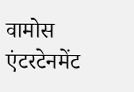वामोस एंटरटेनमेंट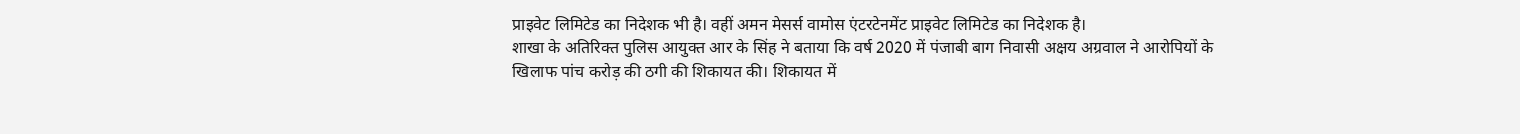प्राइवेट लिमिटेड का निदेशक भी है। वहीं अमन मेसर्स वामोस एंटरटेनमेंट प्राइवेट लिमिटेड का निदेशक है।
शाखा के अतिरिक्त पुलिस आयुक्त आर के सिंह ने बताया कि वर्ष 2020 में पंजाबी बाग निवासी अक्षय अग्रवाल ने आरोपियों के खिलाफ पांच करोड़ की ठगी की शिकायत की। शिकायत में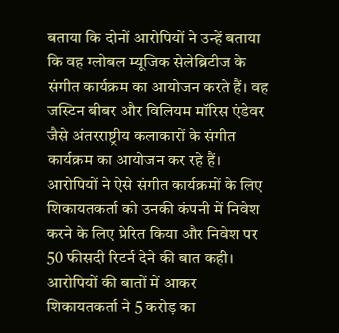बताया कि दोनों आरोपियों ने उन्हें बताया कि वह ग्लोबल म्यूजिक सेलेब्रिटीज के संगीत कार्यक्रम का आयोजन करते हैं। वह जस्टिन बीबर और विलियम मॉरिस एंडेवर जैसे अंतरराष्ट्रीय कलाकारों के संगीत कार्यक्रम का आयोजन कर रहे हैं। आरोपियों ने ऐसे संगीत कार्यक्रमों के लिए शिकायतकर्ता को उनकी कंपनी में निवेश करने के लिए प्रेरित किया और निवेश पर 50 फीसदी रिटर्न देने की बात कही। आरोपियों की बातों में आकर शिकायतकर्ता ने 5 करोड़ का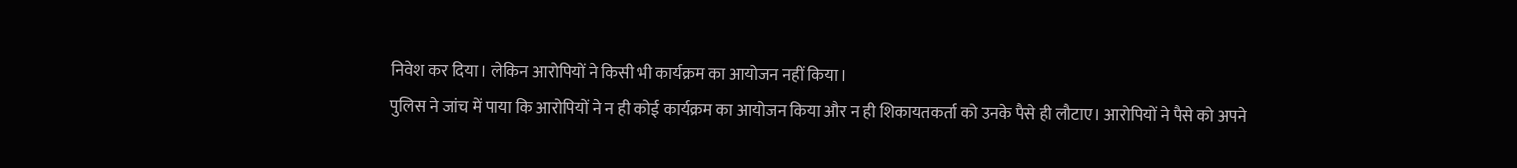निवेश कर दिया। लेकिन आरोपियों ने किसी भी कार्यक्रम का आयोजन नहीं किया।
पुलिस ने जांच में पाया कि आरोपियों ने न ही कोई कार्यक्रम का आयोजन किया और न ही शिकायतकर्ता को उनके पैसे ही लौटाए। आरोपियों ने पैसे को अपने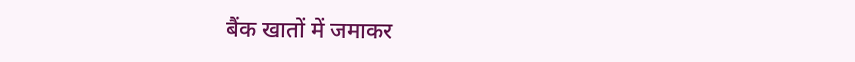बैंक खातों में जमाकर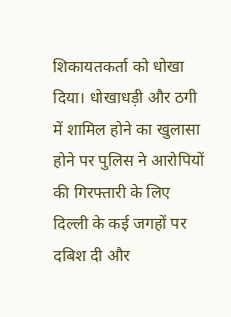शिकायतकर्ता को धोखा दिया। धोखाधड़ी और ठगी में शामिल होने का खुलासा होने पर पुलिस ने आरोपियों की गिरफ्तारी के लिए दिल्ली के कई जगहों पर दबिश दी और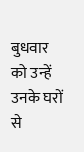बुधवार को उन्हें उनके घरों से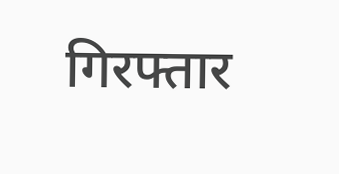गिरफ्तार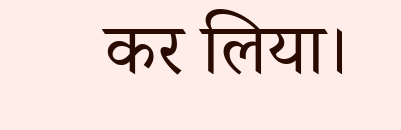कर लिया।